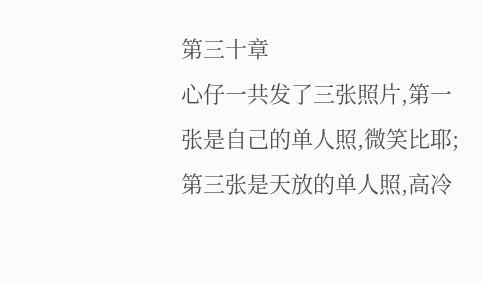第三十章
心仔一共发了三张照片,第一张是自己的单人照,微笑比耶;第三张是天放的单人照,高冷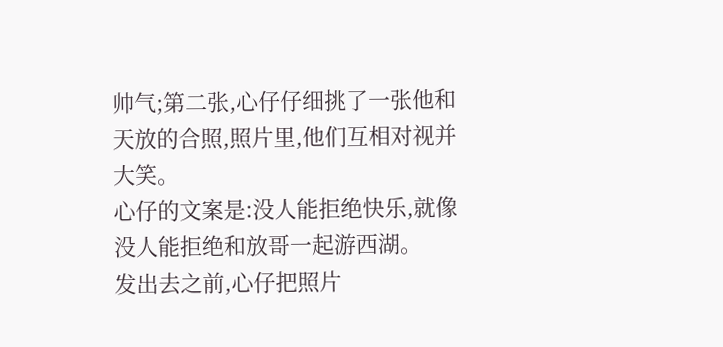帅气;第二张,心仔仔细挑了一张他和天放的合照,照片里,他们互相对视并大笑。
心仔的文案是:没人能拒绝快乐,就像没人能拒绝和放哥一起游西湖。
发出去之前,心仔把照片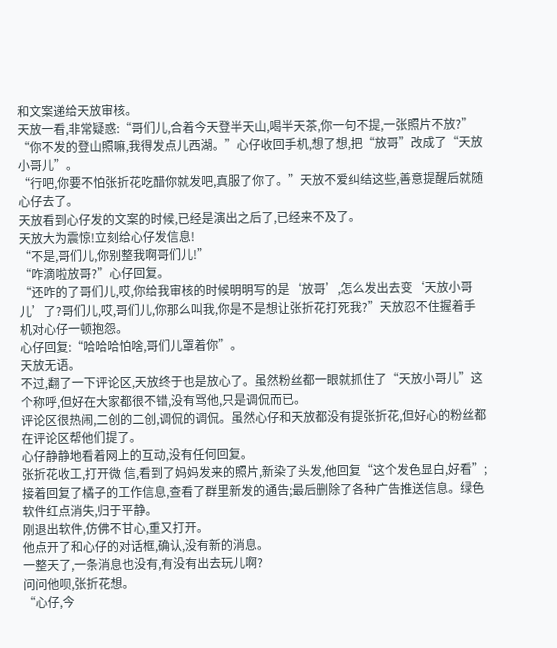和文案递给天放审核。
天放一看,非常疑惑:“哥们儿,合着今天登半天山,喝半天茶,你一句不提,一张照片不放?”
“你不发的登山照嘛,我得发点儿西湖。”心仔收回手机,想了想,把“放哥”改成了“天放小哥儿”。
“行吧,你要不怕张折花吃醋你就发吧,真服了你了。”天放不爱纠结这些,善意提醒后就随心仔去了。
天放看到心仔发的文案的时候,已经是演出之后了,已经来不及了。
天放大为震惊!立刻给心仔发信息!
“不是,哥们儿,你别整我啊哥们儿!”
“咋滴啦放哥?”心仔回复。
“还咋的了哥们儿,哎,你给我审核的时候明明写的是‘放哥’,怎么发出去变‘天放小哥儿’了?哥们儿,哎,哥们儿,你那么叫我,你是不是想让张折花打死我?”天放忍不住握着手机对心仔一顿抱怨。
心仔回复:“哈哈哈怕啥,哥们儿罩着你”。
天放无语。
不过,翻了一下评论区,天放终于也是放心了。虽然粉丝都一眼就抓住了“天放小哥儿”这个称呼,但好在大家都很不错,没有骂他,只是调侃而已。
评论区很热闹,二创的二创,调侃的调侃。虽然心仔和天放都没有提张折花,但好心的粉丝都在评论区帮他们提了。
心仔静静地看着网上的互动,没有任何回复。
张折花收工,打开微 信,看到了妈妈发来的照片,新染了头发,他回复“这个发色显白,好看”;接着回复了橘子的工作信息,查看了群里新发的通告;最后删除了各种广告推送信息。绿色软件红点消失,归于平静。
刚退出软件,仿佛不甘心,重又打开。
他点开了和心仔的对话框,确认,没有新的消息。
一整天了,一条消息也没有,有没有出去玩儿啊?
问问他呗,张折花想。
“心仔,今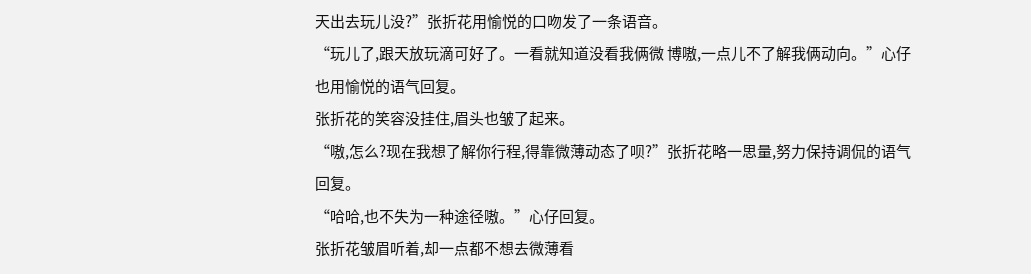天出去玩儿没?”张折花用愉悦的口吻发了一条语音。
“玩儿了,跟天放玩滴可好了。一看就知道没看我俩微 博嗷,一点儿不了解我俩动向。”心仔也用愉悦的语气回复。
张折花的笑容没挂住,眉头也皱了起来。
“嗷,怎么?现在我想了解你行程,得靠微薄动态了呗?”张折花略一思量,努力保持调侃的语气回复。
“哈哈,也不失为一种途径嗷。”心仔回复。
张折花皱眉听着,却一点都不想去微薄看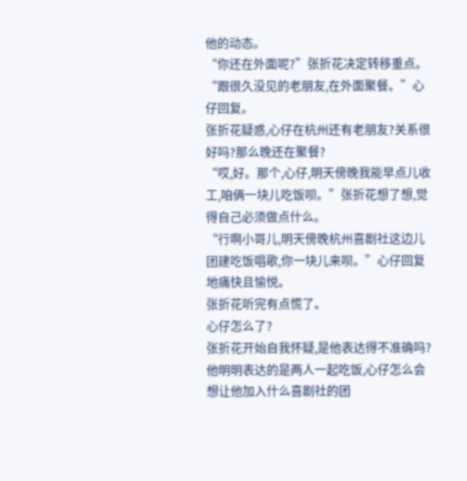他的动态。
“你还在外面呢?”张折花决定转移重点。
“跟很久没见的老朋友,在外面聚餐。”心仔回复。
张折花疑惑,心仔在杭州还有老朋友?关系很好吗?那么晚还在聚餐?
“哎,好。那个,心仔,明天傍晚我能早点儿收工,咱俩一块儿吃饭呗。”张折花想了想,觉得自己必须做点什么。
“行啊小哥儿,明天傍晚杭州喜剧社这边儿团建吃饭唱歌,你一块儿来呗。”心仔回复地痛快且愉悦。
张折花听完有点慌了。
心仔怎么了?
张折花开始自我怀疑,是他表达得不准确吗?他明明表达的是两人一起吃饭,心仔怎么会想让他加入什么喜剧社的团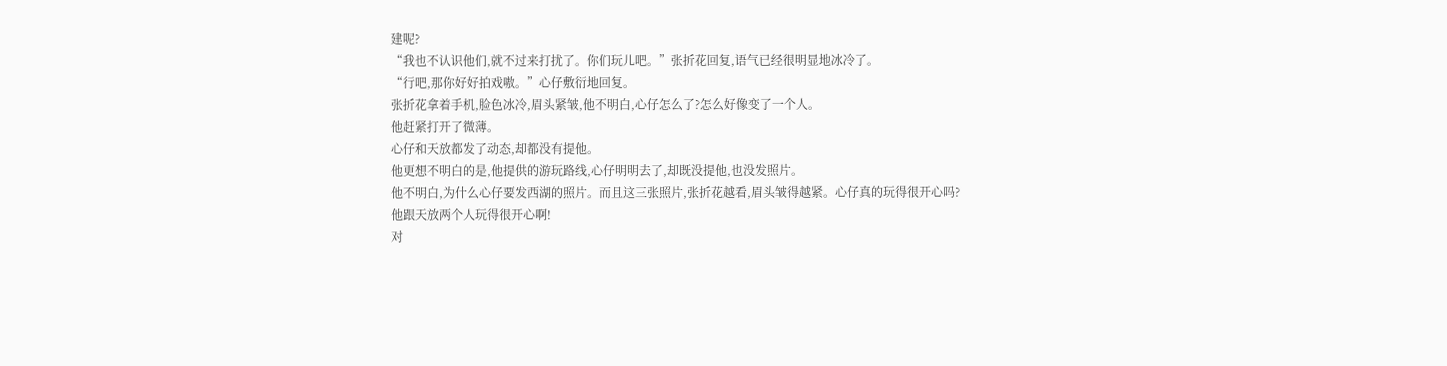建呢?
“我也不认识他们,就不过来打扰了。你们玩儿吧。”张折花回复,语气已经很明显地冰冷了。
“行吧,那你好好拍戏嗷。”心仔敷衍地回复。
张折花拿着手机,脸色冰冷,眉头紧皱,他不明白,心仔怎么了?怎么好像变了一个人。
他赶紧打开了微薄。
心仔和天放都发了动态,却都没有提他。
他更想不明白的是,他提供的游玩路线,心仔明明去了,却既没提他,也没发照片。
他不明白,为什么心仔要发西湖的照片。而且这三张照片,张折花越看,眉头皱得越紧。心仔真的玩得很开心吗?
他跟天放两个人玩得很开心啊!
对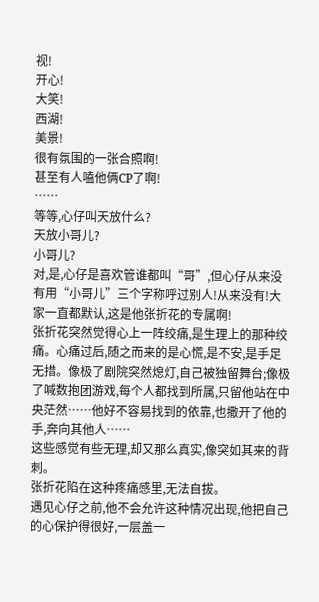视!
开心!
大笑!
西湖!
美景!
很有氛围的一张合照啊!
甚至有人嗑他俩CP了啊!
……
等等,心仔叫天放什么?
天放小哥儿?
小哥儿?
对,是,心仔是喜欢管谁都叫“哥”,但心仔从来没有用“小哥儿”三个字称呼过别人!从来没有!大家一直都默认,这是他张折花的专属啊!
张折花突然觉得心上一阵绞痛,是生理上的那种绞痛。心痛过后,随之而来的是心慌,是不安,是手足无措。像极了剧院突然熄灯,自己被独留舞台;像极了喊数抱团游戏,每个人都找到所属,只留他站在中央茫然……他好不容易找到的依靠,也撒开了他的手,奔向其他人……
这些感觉有些无理,却又那么真实,像突如其来的背刺。
张折花陷在这种疼痛感里,无法自拔。
遇见心仔之前,他不会允许这种情况出现,他把自己的心保护得很好,一层盖一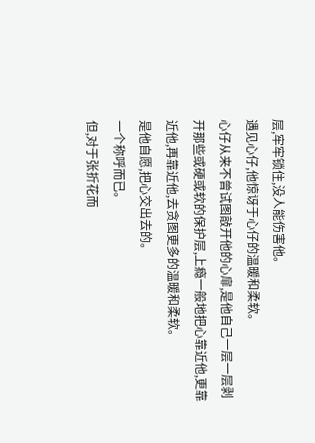层,牢牢锁住,没人能伤害他。
遇见心仔,他惊讶于心仔的温暖和柔软。
心仔从来不曾试图敲开他的心扉,是他自己一层一层剥开那些或硬或软的保护层,上瘾一般地把心靠近他,更靠近他,再靠近他,去贪图更多的温暖和柔软。
是他自愿,把心交出去的。
一个称呼而已。
但,对于张折花而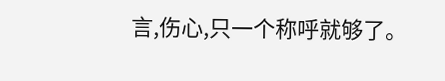言,伤心,只一个称呼就够了。